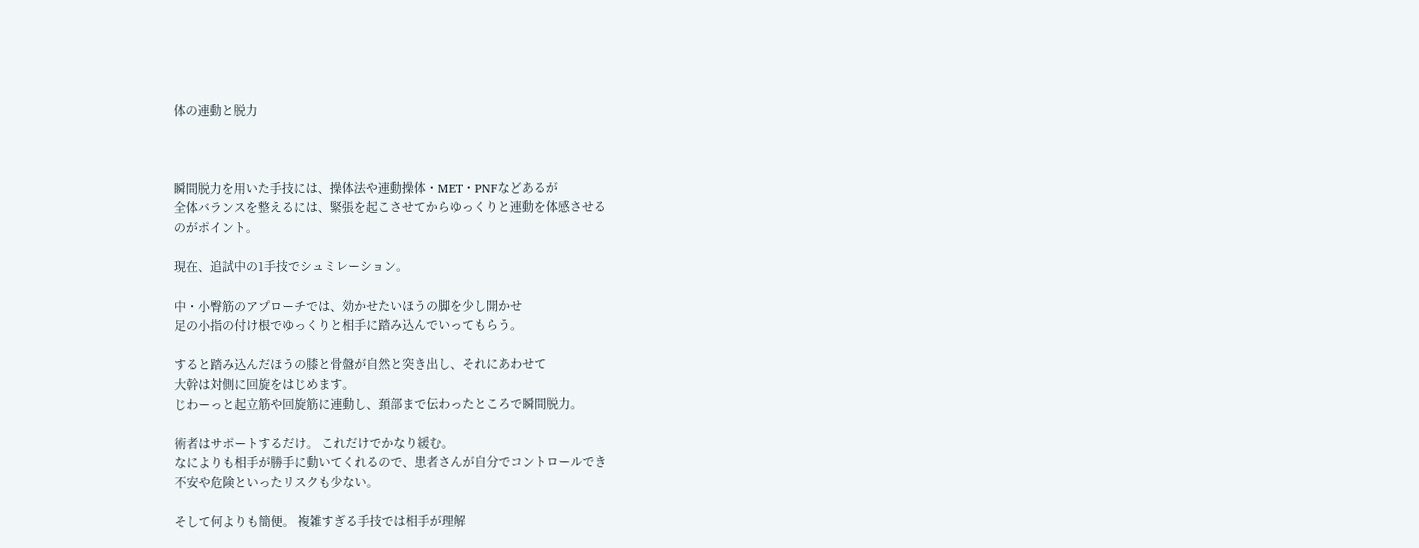体の連動と脱力



瞬間脱力を用いた手技には、操体法や連動操体・MET・PNFなどあるが
全体バランスを整えるには、緊張を起こさせてからゆっくりと連動を体感させる
のがポイント。

現在、追試中の1手技でシュミレーション。

中・小臀筋のアプローチでは、効かせたいほうの脚を少し開かせ
足の小指の付け根でゆっくりと相手に踏み込んでいってもらう。

すると踏み込んだほうの膝と骨盤が自然と突き出し、それにあわせて
大幹は対側に回旋をはじめます。
じわーっと起立筋や回旋筋に連動し、頚部まで伝わったところで瞬間脱力。

術者はサポートするだけ。 これだけでかなり緩む。
なによりも相手が勝手に動いてくれるので、患者さんが自分でコントロールでき
不安や危険といったリスクも少ない。

そして何よりも簡便。 複雑すぎる手技では相手が理解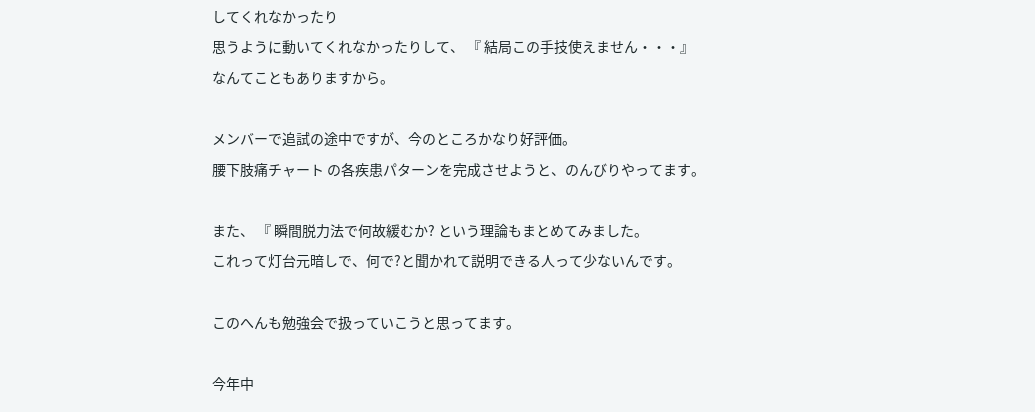してくれなかったり
思うように動いてくれなかったりして、 『 結局この手技使えません・・・』
なんてこともありますから。

メンバーで追試の途中ですが、今のところかなり好評価。
腰下肢痛チャート の各疾患パターンを完成させようと、のんびりやってます。

また、 『 瞬間脱力法で何故緩むか? という理論もまとめてみました。
これって灯台元暗しで、何で?と聞かれて説明できる人って少ないんです。

このへんも勉強会で扱っていこうと思ってます。

今年中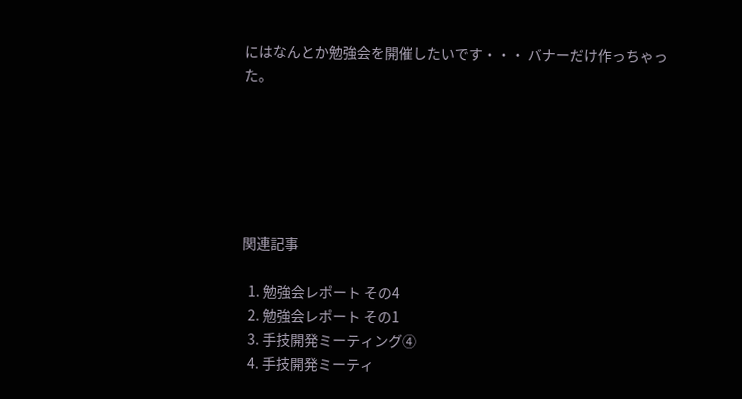にはなんとか勉強会を開催したいです・・・ バナーだけ作っちゃった。






関連記事

  1. 勉強会レポート その4
  2. 勉強会レポート その1
  3. 手技開発ミーティング④
  4. 手技開発ミーティ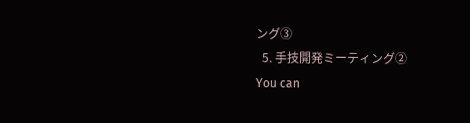ング③
  5. 手技開発ミーティング②
You can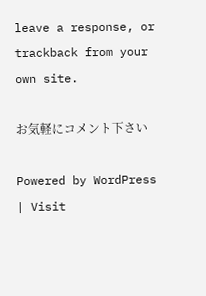leave a response, or trackback from your own site.

お気軽にコメント下さい

Powered by WordPress | Visit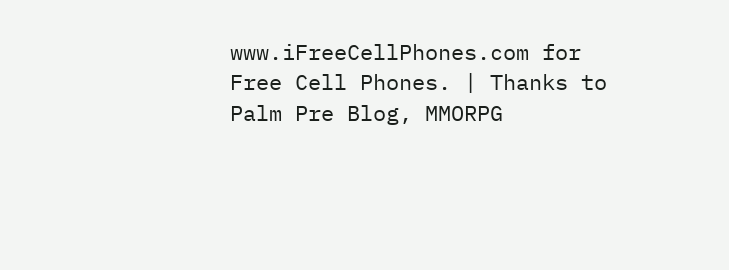www.iFreeCellPhones.com for Free Cell Phones. | Thanks to Palm Pre Blog, MMORPG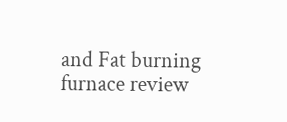and Fat burning furnace review